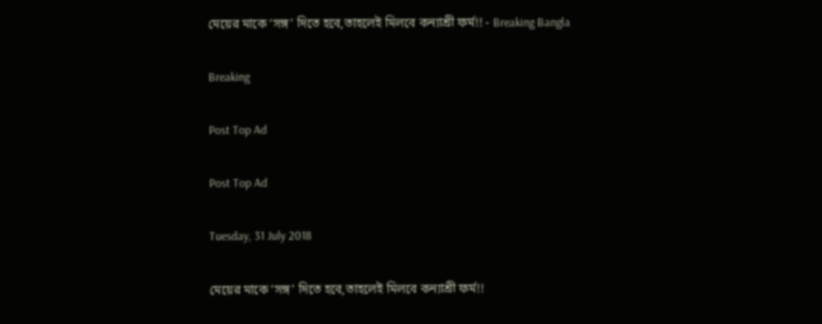মেয়ের মাকে ‘সঙ্গ’ দিতে হবে,তাহলেই মিলবে কন্যাশ্রী ফর্ম!! - Breaking Bangla

Breaking

Post Top Ad

Post Top Ad

Tuesday, 31 July 2018

মেয়ের মাকে ‘সঙ্গ’ দিতে হবে,তাহলেই মিলবে কন্যাশ্রী ফর্ম!!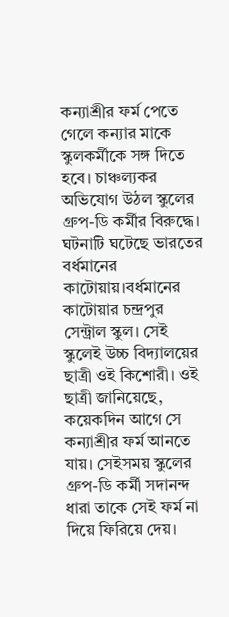কন্যাশ্রীর ফর্ম পেতে গেলে কন্যার মাকে স্কুলকর্মীকে সঙ্গ দিতে হবে। চাঞ্চল্যকর অভিযোগ উঠল স্কুলের গ্রুপ-ডি কর্মীর বিরুদ্ধে। ঘটনাটি ঘটেছে ভারতের বর্ধমানের কাটোয়ায়।বর্ধমানের কাটোয়ার চন্দ্রপুর সেন্ট্রাল স্কুল। সেই স্কুলেই উচ্চ বিদ্যালয়ের ছাত্রী ওই কিশোরী। ওই ছাত্রী জানিয়েছে, কয়েকদিন আগে সে কন্যাশ্রীর ফর্ম আনতে যায়। সেইসময় স্কুলের গ্রুপ-ডি কর্মী সদানন্দ ধারা তাকে সেই ফর্ম না দিয়ে ফিরিয়ে দেয়।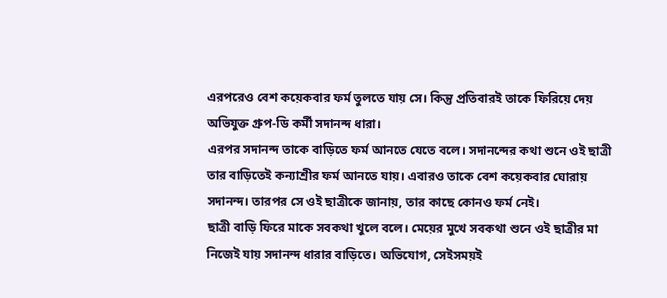এরপরেও বেশ কয়েকবার ফর্ম তুলতে যায় সে। কিন্তু প্রতিবারই তাকে ফিরিয়ে দেয় অভিযুক্ত গ্রুপ-ডি কর্মী সদানন্দ ধারা।
এরপর সদানন্দ তাকে বাড়িতে ফর্ম আনতে যেতে বলে। সদানন্দের কথা শুনে ওই ছাত্রী তার বাড়িতেই কন্যাশ্রীর ফর্ম আনতে যায়। এবারও তাকে বেশ কয়েকবার ঘোরায় সদানন্দ। তারপর সে ওই ছাত্রীকে জানায়, তার কাছে কোনও ফর্ম নেই।
ছাত্রী বাড়ি ফিরে মাকে সবকথা খুলে বলে। মেয়ের মুখে সবকথা শুনে ওই ছাত্রীর মা নিজেই যায় সদানন্দ ধারার বাড়িতে। অভিযোগ, সেইসময়ই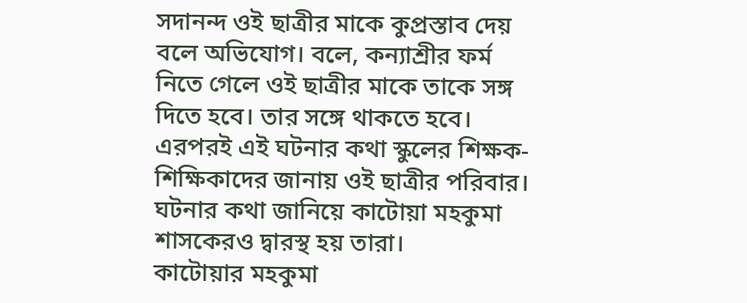সদানন্দ ওই ছাত্রীর মাকে কুপ্রস্তাব দেয় বলে অভিযোগ। বলে, কন্যাশ্রীর ফর্ম নিতে গেলে ওই ছাত্রীর মাকে তাকে সঙ্গ দিতে হবে। তার সঙ্গে থাকতে হবে।
এরপরই এই ঘটনার কথা স্কুলের শিক্ষক-শিক্ষিকাদের জানায় ওই ছাত্রীর পরিবার। ঘটনার কথা জানিয়ে কাটোয়া মহকুমা শাসকেরও দ্বারস্থ হয় তারা।
কাটোয়ার মহকুমা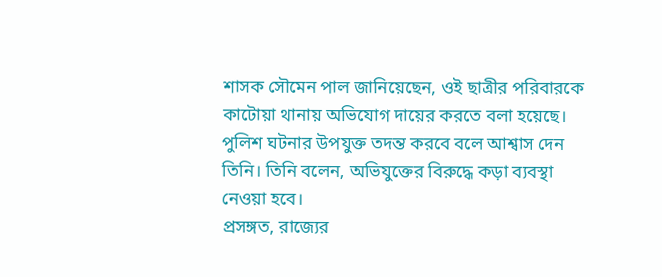শাসক সৌমেন পাল জানিয়েছেন, ওই ছাত্রীর পরিবারকে কাটোয়া থানায় অভিযোগ দায়ের করতে বলা হয়েছে। পুলিশ ঘটনার উপযুক্ত তদন্ত করবে বলে আশ্বাস দেন তিনি। তিনি বলেন, অভিযুক্তের বিরুদ্ধে কড়া ব্যবস্থা নেওয়া হবে।
প্রসঙ্গত, রাজ্যের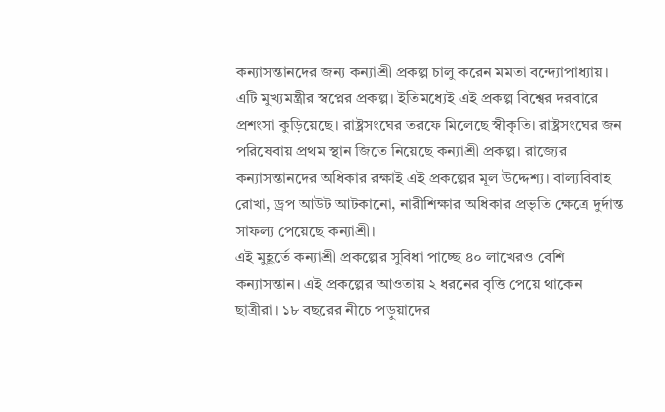কন্যাসন্তানদের জন্য কন্যাশ্রী প্রকল্প চালু করেন মমতা বন্দ্যোপাধ্যায়। এটি মুখ্যমন্ত্রীর স্বপ্নের প্রকল্প। ইতিমধ্যেই এই প্রকল্প বিশ্বের দরবারে প্রশংসা কুড়িয়েছে। রাষ্ট্রসংঘের তরফে মিলেছে স্বীকৃতি। রাষ্ট্রসংঘের জন পরিষেবায় প্রথম স্থান জিতে নিয়েছে কন্যাশ্রী প্রকল্প। রাজ্যের কন্যাসন্তানদের অধিকার রক্ষাই এই প্রকল্পের মূল উদ্দেশ্য। বাল্যবিবাহ রোখা, ড্রপ আউট আটকানো, নারীশিক্ষার অধিকার প্রভৃতি ক্ষেত্রে দুর্দান্ত সাফল্য পেয়েছে কন্যাশ্রী।
এই মুহূর্তে কন্যাশ্রী প্রকল্পের সুবিধা পাচ্ছে ৪০ লাখেরও বেশি কন্যাসন্তান। এই প্রকল্পের আওতায় ২ ধরনের বৃত্তি পেয়ে থাকেন ছাত্রীরা। ১৮ বছরের নীচে পড়ুয়াদের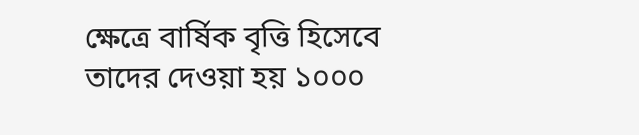ক্ষেত্রে বার্ষিক বৃত্তি হিসেবে তাদের দেওয়া হয় ১০০০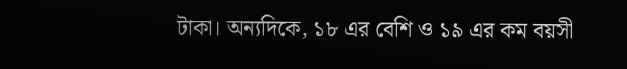টাকা। অন্যদিকে, ১৮ এর বেশি ও ১৯ এর কম বয়সী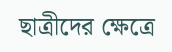ছাত্রীদের ক্ষেত্রে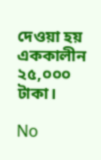দেওয়া হয় এককালীন ২৫,০০০ টাকা।

No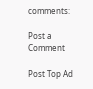comments:

Post a Comment

Post Top Ad